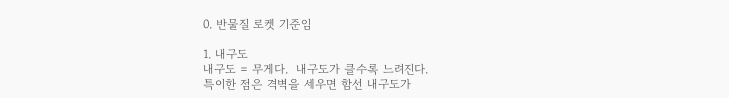0. 반물질 로켓 기준임

1. 내구도
내구도 = 무게다.  내구도가 클수록 느려진다.
특이한 점은 격벽을 세우면 함선 내구도가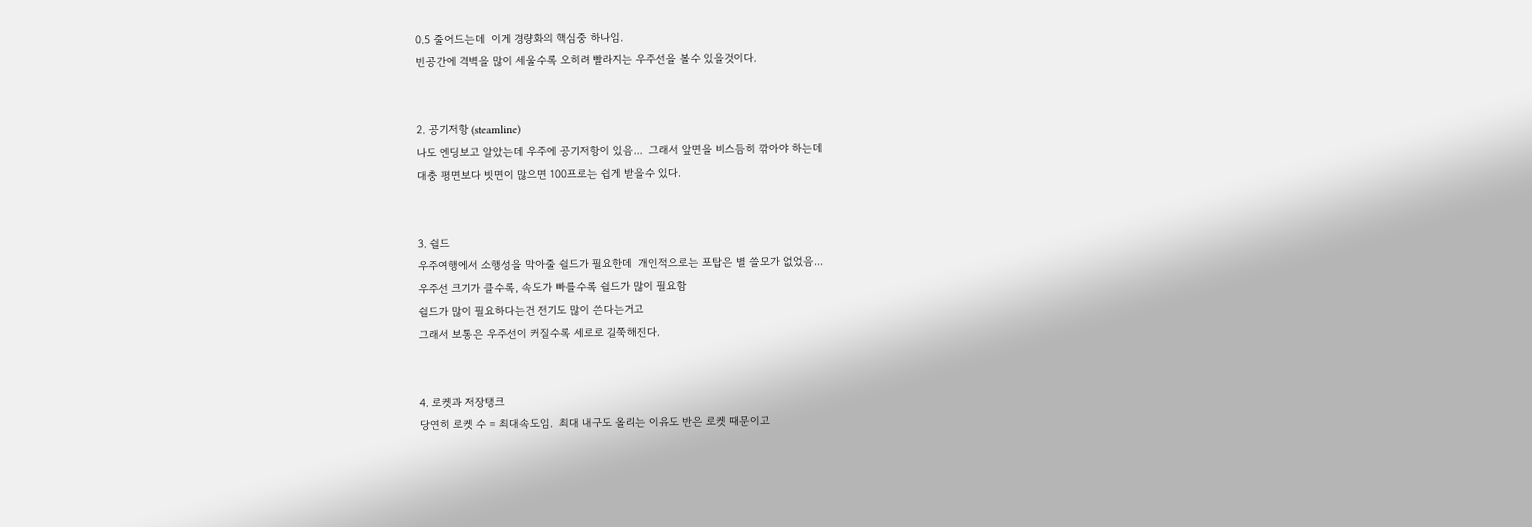0.5 줄어드는데  이게 경량화의 핵심중 하나임.
빈공간에 격벽을 많이 세울수록 오히려 빨라지는 우주선을 볼수 있을것이다.


2. 공기저항 (steamline)
나도 엔딩보고 알았는데 우주에 공기저항이 있음...  그래서 앞면을 비스듬히 깎아야 하는데
대충 평면보다 빗면이 많으면 100프로는 쉽게 받을수 있다.


3. 쉴드
우주여행에서 소행성을 막아줄 쉴드가 필요한데  개인적으로는 포탑은 별 쓸모가 없었음...
우주선 크기가 클수록, 속도가 빠를수록 쉴드가 많이 필요함
쉴드가 많이 필요하다는건 전기도 많이 쓴다는거고
그래서 보통은 우주선이 커질수록 세로로 길쭉해진다.


4. 로켓과 저장탱크
당연히 로켓 수 = 최대속도임.  최대 내구도 올리는 이유도 반은 로켓 때문이고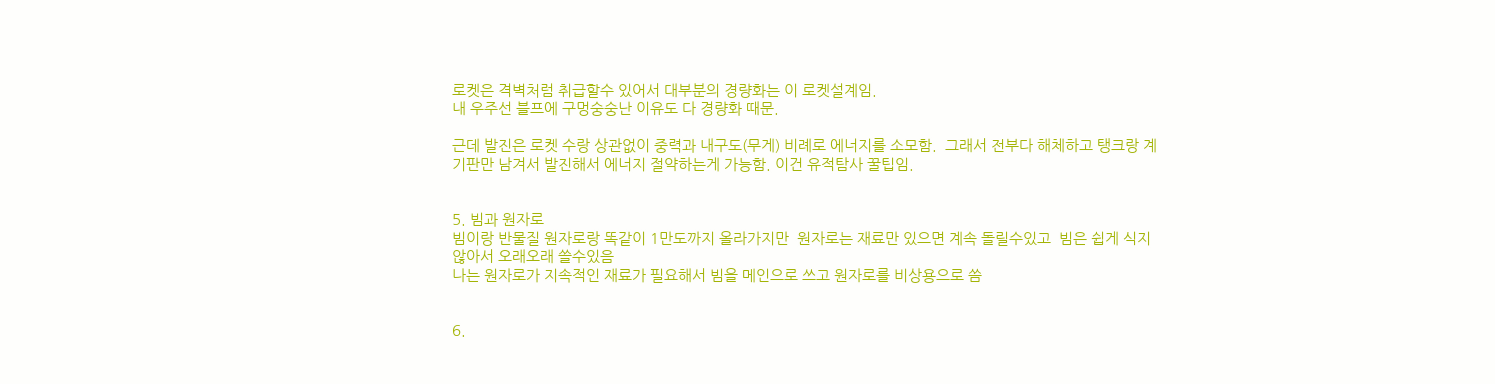로켓은 격벽처럼 취급할수 있어서 대부분의 경량화는 이 로켓설계임.
내 우주선 블프에 구멍숭숭난 이유도 다 경량화 때문.

근데 발진은 로켓 수랑 상관없이 중력과 내구도(무게) 비례로 에너지를 소모함.  그래서 전부다 해체하고 탱크랑 계기판만 남겨서 발진해서 에너지 절약하는게 가능함. 이건 유적탐사 꿀팁임.


5. 빔과 원자로
빔이랑 반물질 원자로랑 똑같이 1만도까지 올라가지만  원자로는 재료만 있으면 계속 돌릴수있고  빔은 쉽게 식지 않아서 오래오래 쓸수있음
나는 원자로가 지속적인 재료가 필요해서 빔을 메인으로 쓰고 원자로를 비상용으로 씀


6.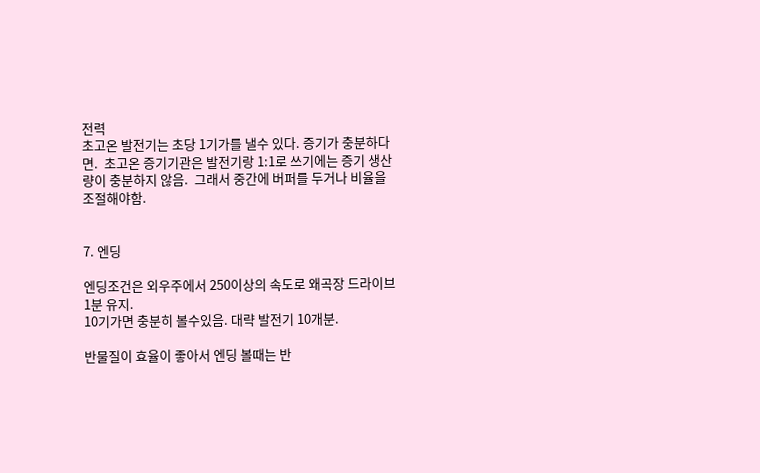전력
초고온 발전기는 초당 1기가를 낼수 있다. 증기가 충분하다면.  초고온 증기기관은 발전기랑 1:1로 쓰기에는 증기 생산량이 충분하지 않음.  그래서 중간에 버퍼를 두거나 비율을 조절해야함.


7. 엔딩

엔딩조건은 외우주에서 250이상의 속도로 왜곡장 드라이브 1분 유지.
10기가면 충분히 볼수있음. 대략 발전기 10개분.

반물질이 효율이 좋아서 엔딩 볼때는 반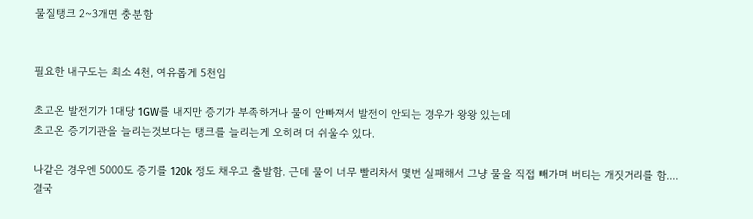물질탱크 2~3개면 충분함


필요한 내구도는 최소 4천, 여유롭게 5천임

초고온 발전기가 1대당 1GW를 내지만 증기가 부족하거나 물이 안빠져서 발전이 안되는 경우가 왕왕 있는데
초고온 증기기관을 늘리는것보다는 탱크를 늘리는게 오히려 더 쉬울수 있다.

나같은 경우엔 5000도 증기를 120k 정도 채우고 출발함. 근데 물이 너무 빨리차서 몇번 실패해서 그냥 물을 직접 빼가며 버티는 개짓거리를 함....
결국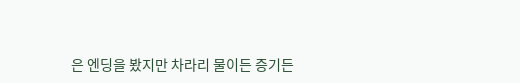은 엔딩을 봤지만 차라리 물이든 증기든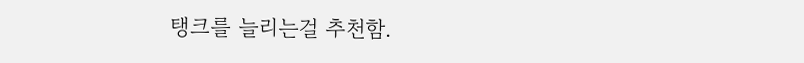탱크를 늘리는걸 추천함.